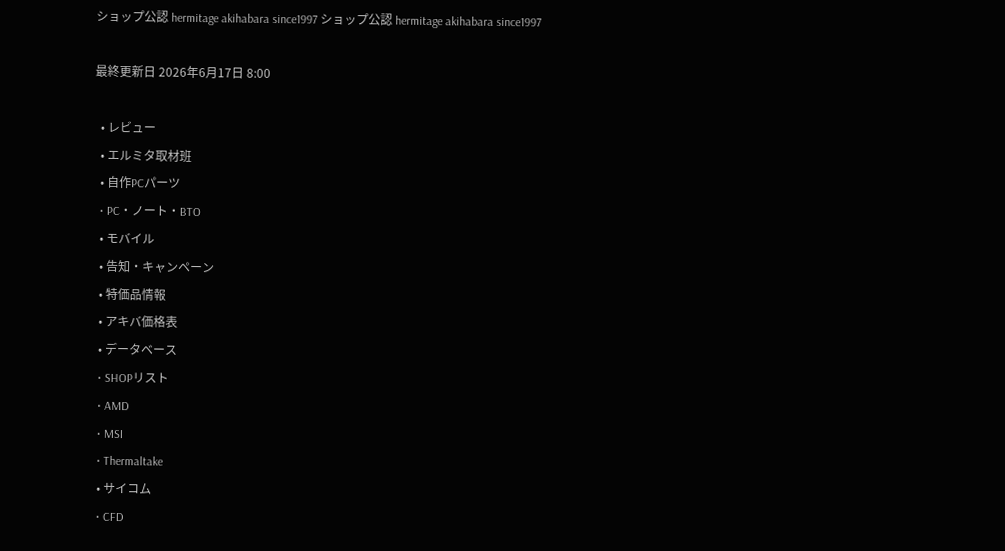ショップ公認 hermitage akihabara since1997 ショップ公認 hermitage akihabara since1997

最終更新日 2026年6月17日 8:00

  • レビュー
  • エルミタ取材班
  • 自作PCパーツ
  • PC・ノート・BTO
  • モバイル
  • 告知・キャンペーン
  • 特価品情報
  • アキバ価格表
  • データベース
  • SHOPリスト
  • AMD
  • MSI
  • Thermaltake
  • サイコム
  • CFD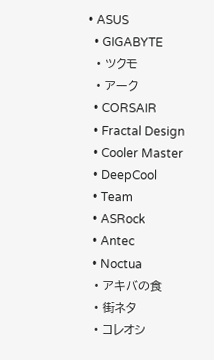• ASUS
  • GIGABYTE
  • ツクモ
  • アーク
  • CORSAIR
  • Fractal Design
  • Cooler Master
  • DeepCool
  • Team
  • ASRock
  • Antec
  • Noctua
  • アキバの食
  • 街ネタ
  • コレオシ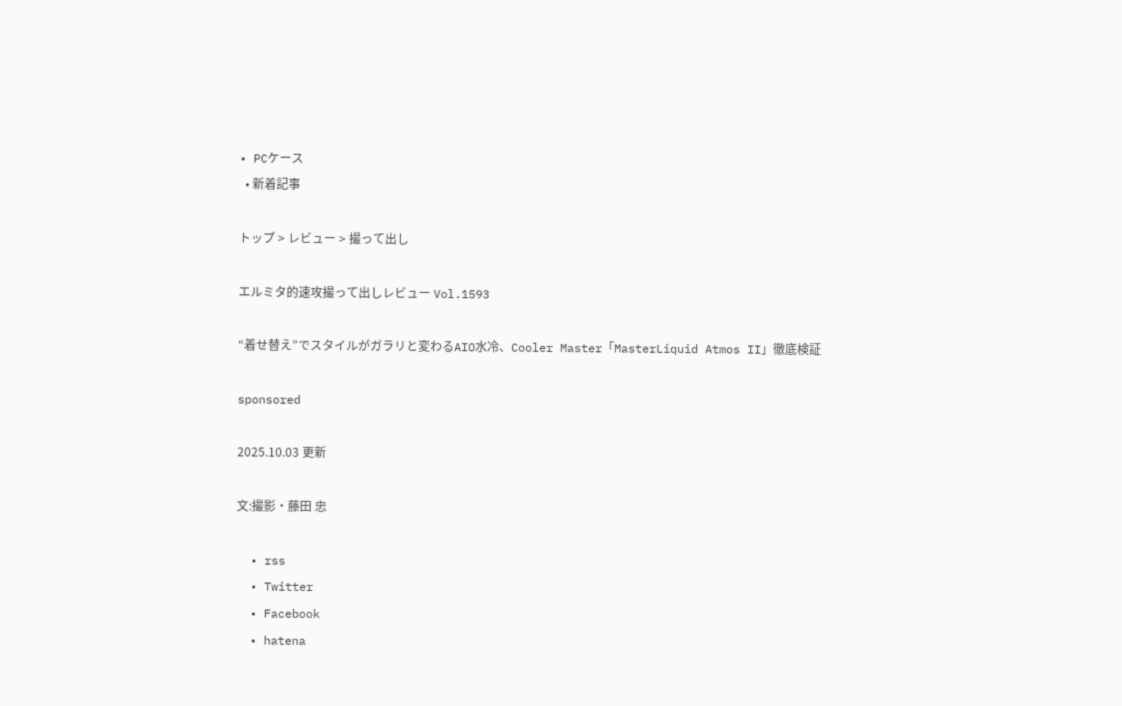• PCケース
  • 新着記事

トップ > レビュー > 撮って出し

エルミタ的速攻撮って出しレビュー Vol.1593

“着せ替え”でスタイルがガラリと変わるAIO水冷、Cooler Master「MasterLiquid Atmos II」徹底検証

sponsored

2025.10.03 更新

文:撮影・藤田 忠

  • rss
  • Twitter
  • Facebook
  • hatena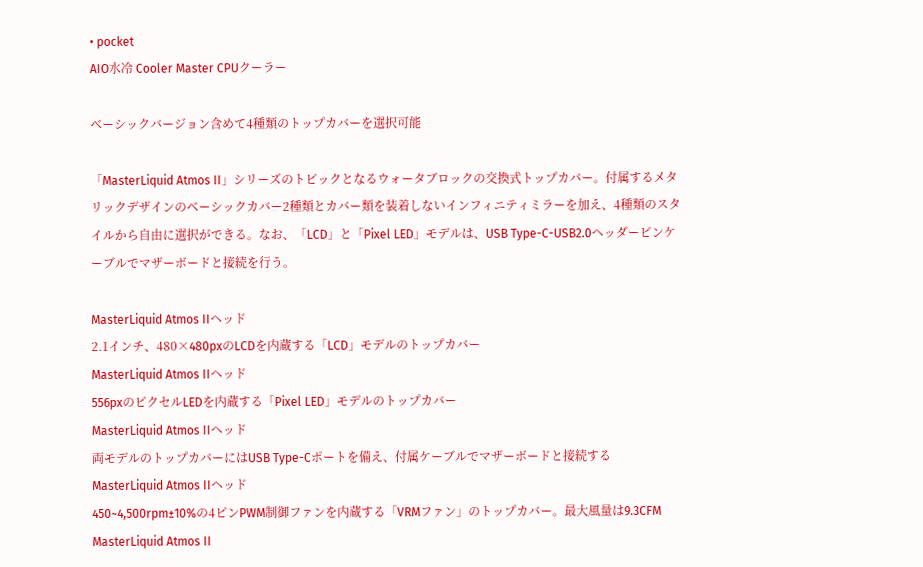• pocket
AIO水冷 Cooler Master CPUクーラー

ベーシックバージョン含めて4種類のトップカバーを選択可能

「MasterLiquid Atmos II」シリーズのトピックとなるウォータブロックの交換式トップカバー。付属するメタリックデザインのベーシックカバー2種類とカバー類を装着しないインフィニティミラーを加え、4種類のスタイルから自由に選択ができる。なお、「LCD」と「Pixel LED」モデルは、USB Type-C-USB2.0ヘッダーピンケーブルでマザーボードと接続を行う。

MasterLiquid Atmos IIヘッド
2.1インチ、480×480pxのLCDを内蔵する「LCD」モデルのトップカバー
MasterLiquid Atmos IIヘッド
556pxのピクセルLEDを内蔵する「Pixel LED」モデルのトップカバー
MasterLiquid Atmos IIヘッド
両モデルのトップカバーにはUSB Type-Cポートを備え、付属ケーブルでマザーボードと接続する
MasterLiquid Atmos IIヘッド
450~4,500rpm±10%の4ピンPWM制御ファンを内蔵する「VRMファン」のトップカバー。最大風量は9.3CFM
MasterLiquid Atmos II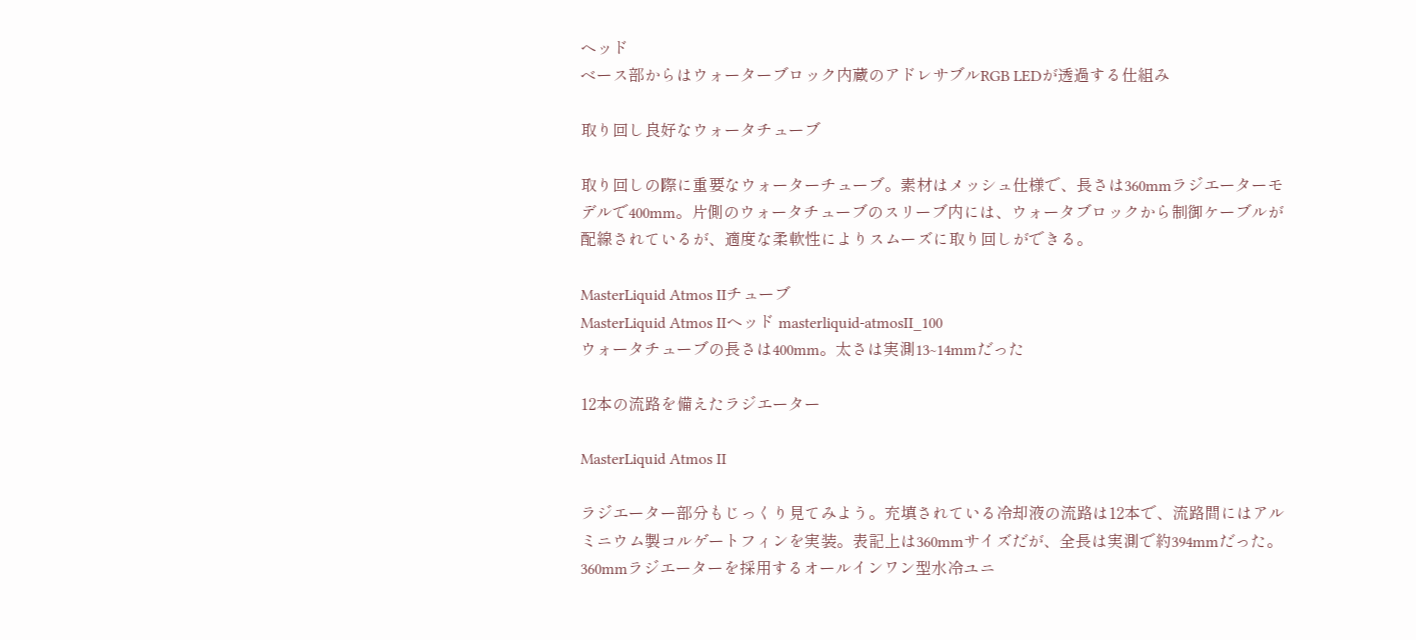ヘッド
ベース部からはウォーターブロック内蔵のアドレサブルRGB LEDが透過する仕組み

取り回し良好なウォータチューブ

取り回しの際に重要なウォーターチューブ。素材はメッシュ仕様で、長さは360mmラジエーターモデルで400mm。片側のウォータチューブのスリーブ内には、ウォータブロックから制御ケーブルが配線されているが、適度な柔軟性によりスムーズに取り回しができる。

MasterLiquid Atmos IIチューブ
MasterLiquid Atmos IIヘッド masterliquid-atmosII_100
ウォータチューブの長さは400mm。太さは実測13~14mmだった

12本の流路を備えたラジエーター

MasterLiquid Atmos II

ラジエーター部分もじっくり見てみよう。充填されている冷却液の流路は12本で、流路間にはアルミニウム製コルゲートフィンを実装。表記上は360mmサイズだが、全長は実測で約394mmだった。360mmラジエーターを採用するオールインワン型水冷ユニ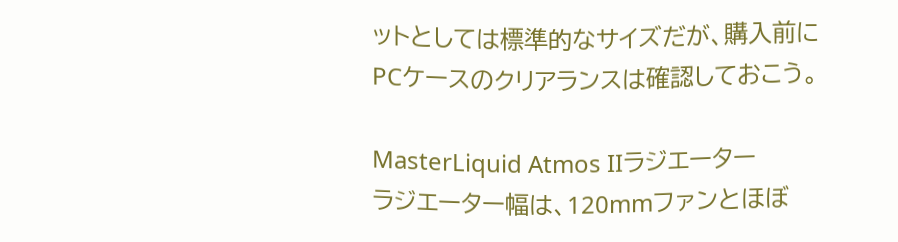ットとしては標準的なサイズだが、購入前にPCケースのクリアランスは確認しておこう。

MasterLiquid Atmos IIラジエーター
ラジエーター幅は、120mmファンとほぼ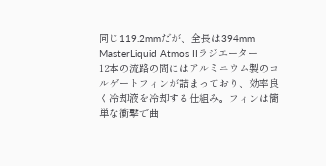同じ119.2mmだが、全長は394mm
MasterLiquid Atmos IIラジエーター
12本の流路の間にはアルミニウム製のコルゲートフィンが詰まっており、効率良く冷却液を冷却する仕組み。フィンは簡単な衝撃で曲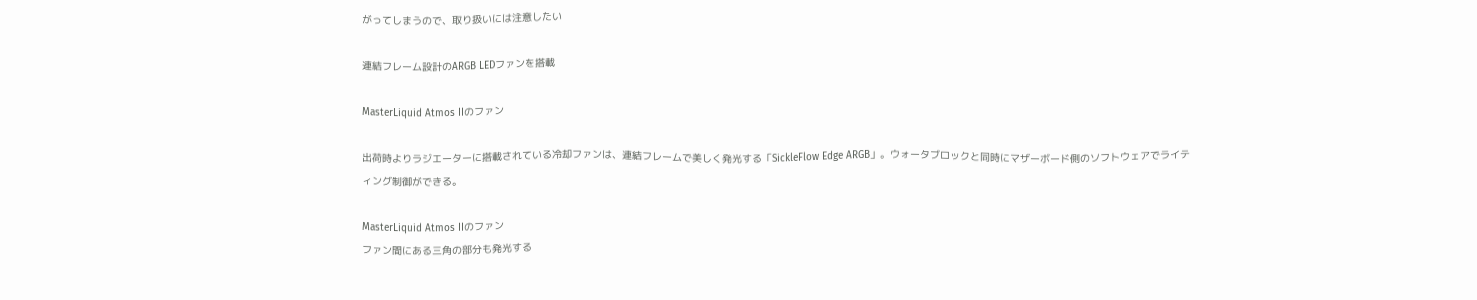がってしまうので、取り扱いには注意したい

連結フレーム設計のARGB LEDファンを搭載

MasterLiquid Atmos IIのファン

出荷時よりラジエーターに搭載されている冷却ファンは、連結フレームで美しく発光する「SickleFlow Edge ARGB」。ウォータブロックと同時にマザーボード側のソフトウェアでライティング制御ができる。

MasterLiquid Atmos IIのファン
ファン間にある三角の部分も発光する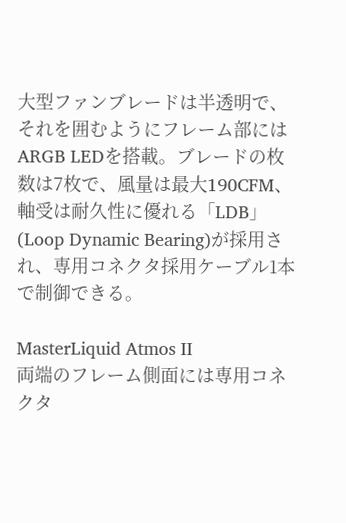大型ファンブレードは半透明で、それを囲むようにフレーム部にはARGB LEDを搭載。ブレードの枚数は7枚で、風量は最大190CFM、軸受は耐久性に優れる「LDB」(Loop Dynamic Bearing)が採用され、専用コネクタ採用ケーブル1本で制御できる。

MasterLiquid Atmos II
両端のフレーム側面には専用コネクタ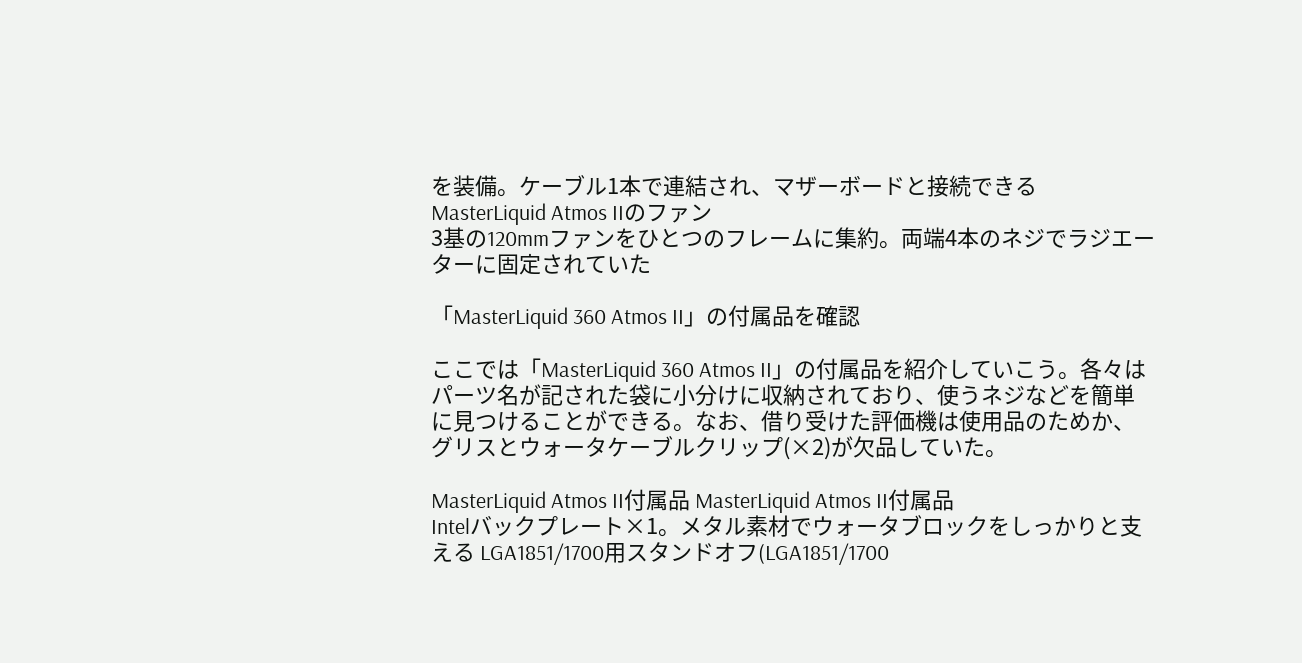を装備。ケーブル1本で連結され、マザーボードと接続できる
MasterLiquid Atmos IIのファン
3基の120mmファンをひとつのフレームに集約。両端4本のネジでラジエーターに固定されていた

「MasterLiquid 360 Atmos II」の付属品を確認

ここでは「MasterLiquid 360 Atmos II」の付属品を紹介していこう。各々はパーツ名が記された袋に小分けに収納されており、使うネジなどを簡単に見つけることができる。なお、借り受けた評価機は使用品のためか、グリスとウォータケーブルクリップ(×2)が欠品していた。

MasterLiquid Atmos II付属品 MasterLiquid Atmos II付属品
Intelバックプレート×1。メタル素材でウォータブロックをしっかりと支える LGA1851/1700用スタンドオフ(LGA1851/1700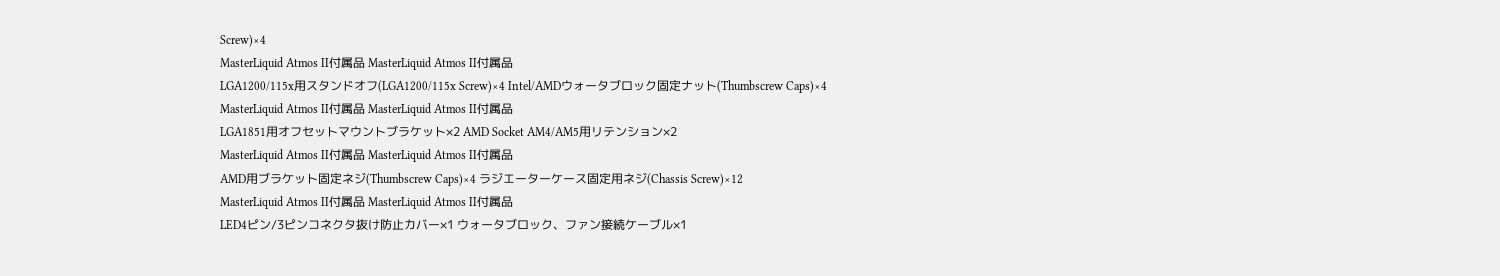Screw)×4
MasterLiquid Atmos II付属品 MasterLiquid Atmos II付属品
LGA1200/115x用スタンドオフ(LGA1200/115x Screw)×4 Intel/AMDウォータブロック固定ナット(Thumbscrew Caps)×4
MasterLiquid Atmos II付属品 MasterLiquid Atmos II付属品
LGA1851用オフセットマウントブラケット×2 AMD Socket AM4/AM5用リテンション×2
MasterLiquid Atmos II付属品 MasterLiquid Atmos II付属品
AMD用ブラケット固定ネジ(Thumbscrew Caps)×4 ラジエーターケース固定用ネジ(Chassis Screw)×12
MasterLiquid Atmos II付属品 MasterLiquid Atmos II付属品
LED4ピン/3ピンコネクタ抜け防止カバー×1 ウォータブロック、ファン接続ケーブル×1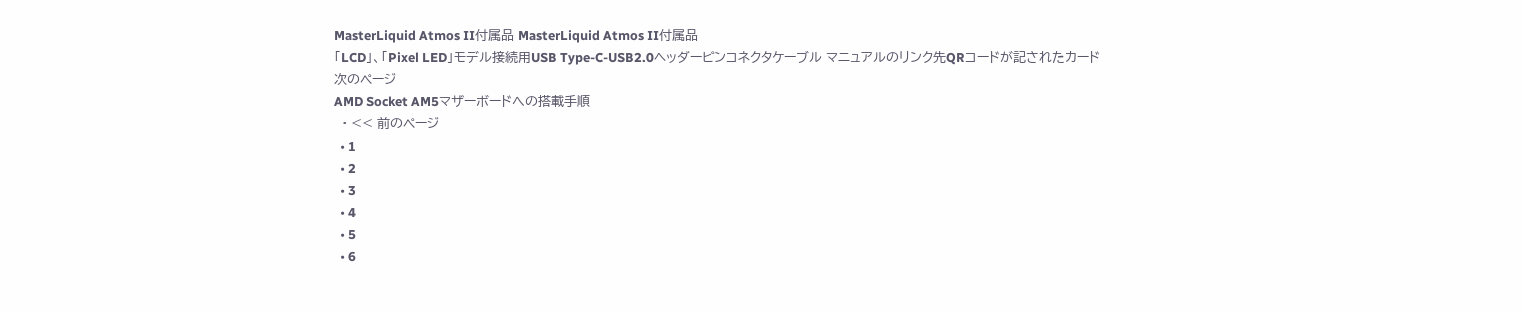MasterLiquid Atmos II付属品 MasterLiquid Atmos II付属品
「LCD」、「Pixel LED」モデル接続用USB Type-C-USB2.0ヘッダーピンコネクタケーブル マニュアルのリンク先QRコードが記されたカード
次のページ
AMD Socket AM5マザーボードへの搭載手順
  • << 前のページ
  • 1
  • 2
  • 3
  • 4
  • 5
  • 6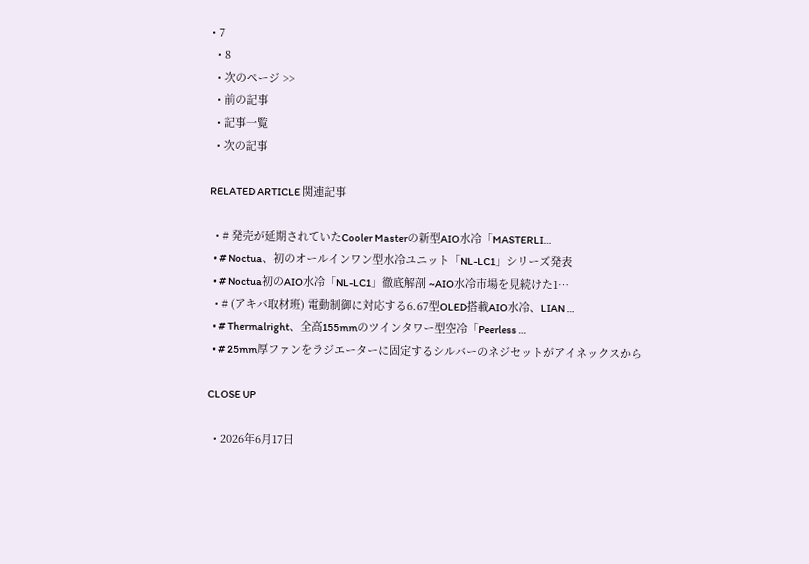• 7
  • 8
  • 次のページ >>
  • 前の記事
  • 記事一覧
  • 次の記事

RELATED ARTICLE 関連記事

  • # 発売が延期されていたCooler Masterの新型AIO水冷「MASTERLI…
  • # Noctua、初のオールインワン型水冷ユニット「NL-LC1」シリーズ発表
  • # Noctua初のAIO水冷「NL-LC1」徹底解剖 ~AIO水冷市場を見続けた1…
  • # (アキバ取材班) 電動制御に対応する6.67型OLED搭載AIO水冷、LIAN …
  • # Thermalright、全高155mmのツインタワー型空冷「Peerless …
  • # 25mm厚ファンをラジエーターに固定するシルバーのネジセットがアイネックスから

CLOSE UP

  • 2026年6月17日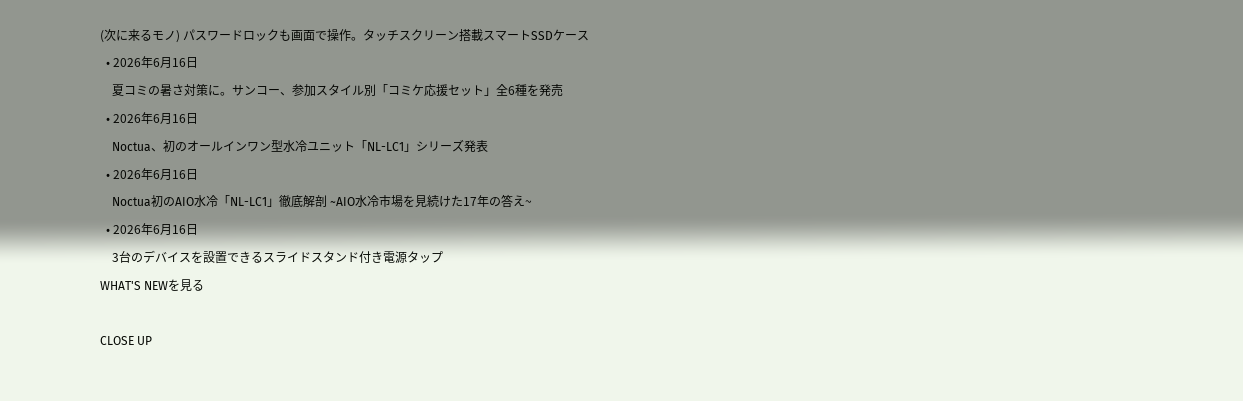(次に来るモノ) パスワードロックも画面で操作。タッチスクリーン搭載スマートSSDケース
  • 2026年6月16日
    夏コミの暑さ対策に。サンコー、参加スタイル別「コミケ応援セット」全6種を発売
  • 2026年6月16日
    Noctua、初のオールインワン型水冷ユニット「NL-LC1」シリーズ発表
  • 2026年6月16日
    Noctua初のAIO水冷「NL-LC1」徹底解剖 ~AIO水冷市場を見続けた17年の答え~
  • 2026年6月16日
    3台のデバイスを設置できるスライドスタンド付き電源タップ
WHAT'S NEWを見る

CLOSE UP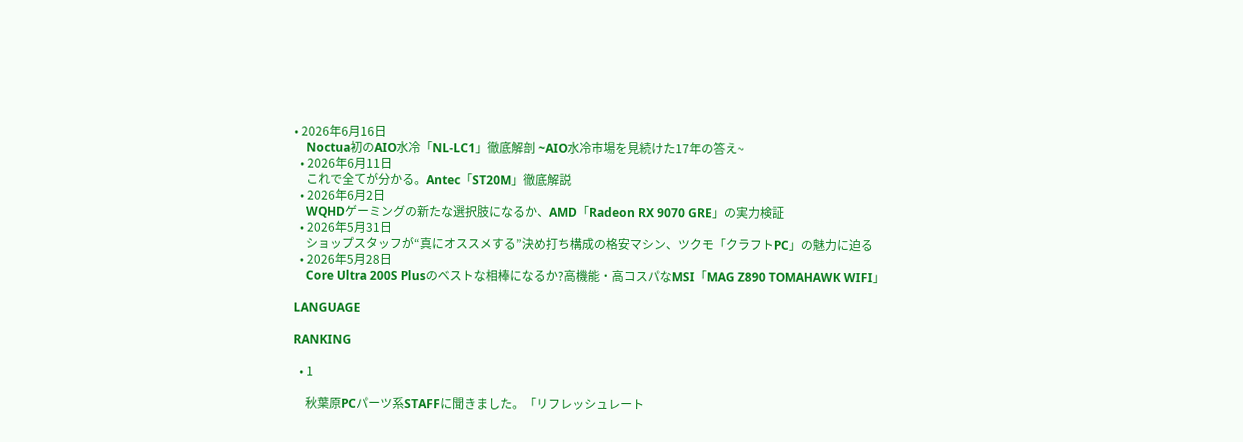• 2026年6月16日
    Noctua初のAIO水冷「NL-LC1」徹底解剖 ~AIO水冷市場を見続けた17年の答え~
  • 2026年6月11日
    これで全てが分かる。Antec「ST20M」徹底解説
  • 2026年6月2日
    WQHDゲーミングの新たな選択肢になるか、AMD「Radeon RX 9070 GRE」の実力検証
  • 2026年5月31日
    ショップスタッフが“真にオススメする”決め打ち構成の格安マシン、ツクモ「クラフトPC」の魅力に迫る
  • 2026年5月28日
    Core Ultra 200S Plusのベストな相棒になるか?高機能・高コスパなMSI「MAG Z890 TOMAHAWK WIFI」

LANGUAGE

RANKING

  • 1

    秋葉原PCパーツ系STAFFに聞きました。「リフレッシュレート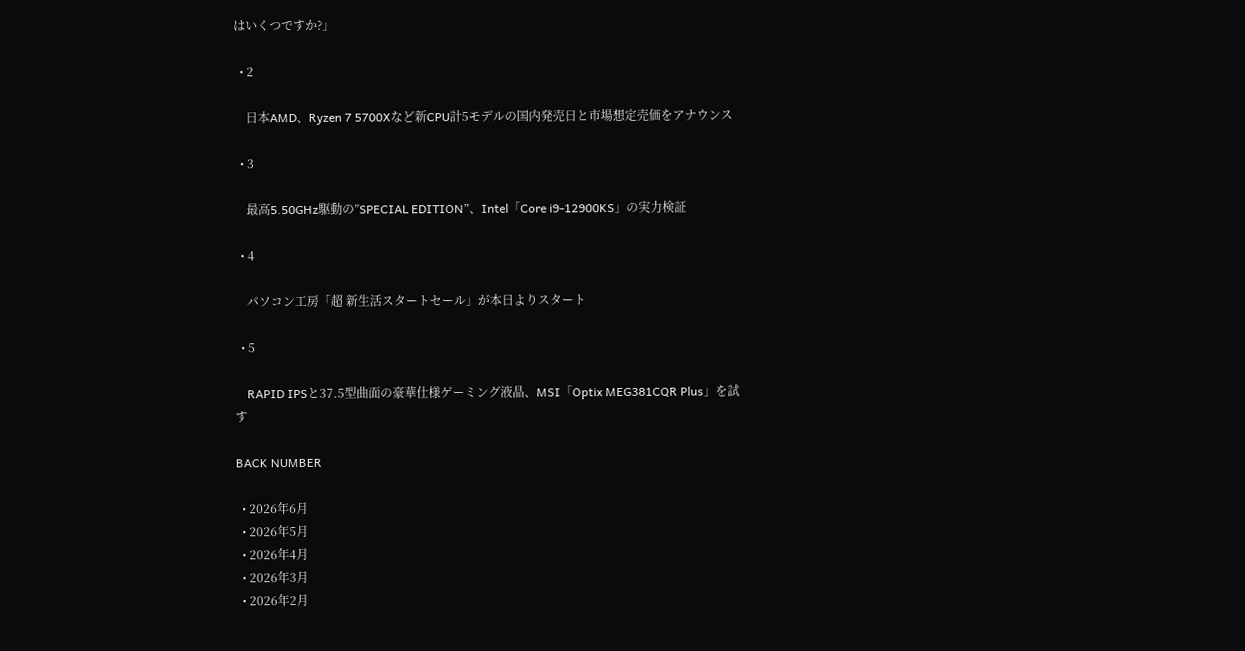はいくつですか?」

  • 2

    日本AMD、Ryzen 7 5700Xなど新CPU計5モデルの国内発売日と市場想定売価をアナウンス

  • 3

    最高5.50GHz駆動の”SPECIAL EDITION”、Intel「Core i9-12900KS」の実力検証

  • 4

    パソコン工房「超 新生活スタートセール」が本日よりスタート

  • 5

    RAPID IPSと37.5型曲面の豪華仕様ゲーミング液晶、MSI「Optix MEG381CQR Plus」を試す

BACK NUMBER

  • 2026年6月
  • 2026年5月
  • 2026年4月
  • 2026年3月
  • 2026年2月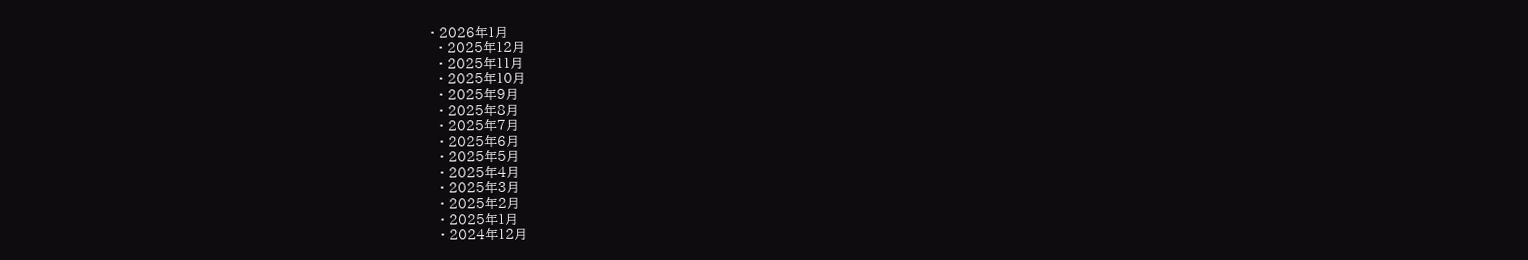• 2026年1月
  • 2025年12月
  • 2025年11月
  • 2025年10月
  • 2025年9月
  • 2025年8月
  • 2025年7月
  • 2025年6月
  • 2025年5月
  • 2025年4月
  • 2025年3月
  • 2025年2月
  • 2025年1月
  • 2024年12月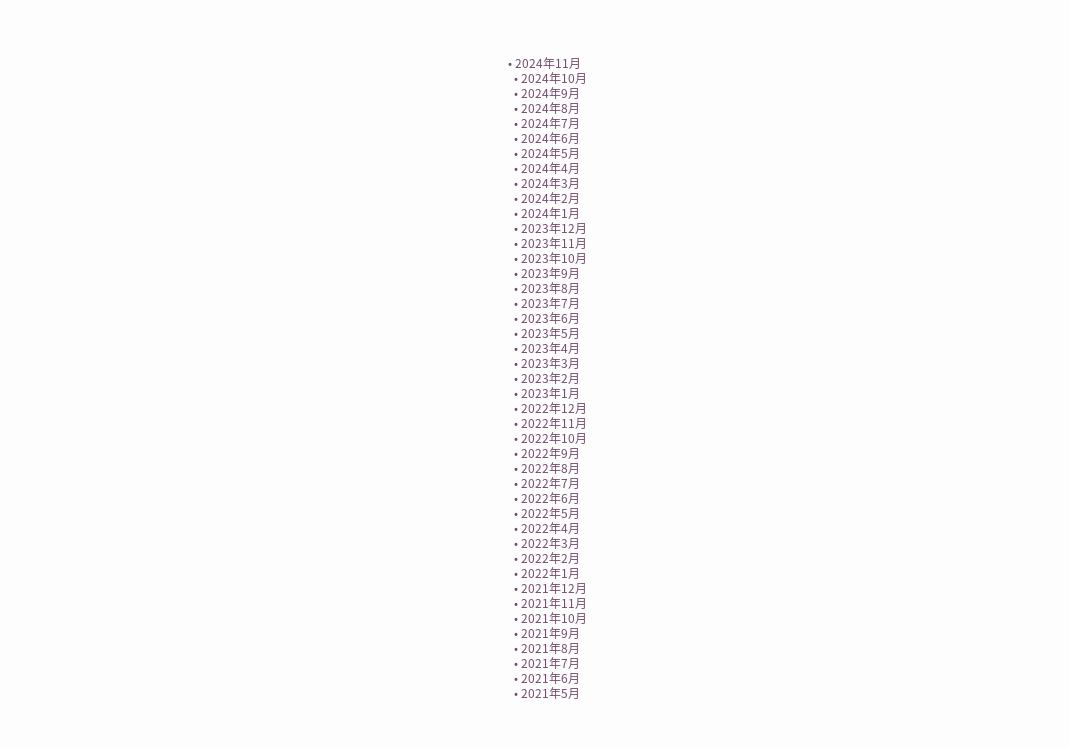• 2024年11月
  • 2024年10月
  • 2024年9月
  • 2024年8月
  • 2024年7月
  • 2024年6月
  • 2024年5月
  • 2024年4月
  • 2024年3月
  • 2024年2月
  • 2024年1月
  • 2023年12月
  • 2023年11月
  • 2023年10月
  • 2023年9月
  • 2023年8月
  • 2023年7月
  • 2023年6月
  • 2023年5月
  • 2023年4月
  • 2023年3月
  • 2023年2月
  • 2023年1月
  • 2022年12月
  • 2022年11月
  • 2022年10月
  • 2022年9月
  • 2022年8月
  • 2022年7月
  • 2022年6月
  • 2022年5月
  • 2022年4月
  • 2022年3月
  • 2022年2月
  • 2022年1月
  • 2021年12月
  • 2021年11月
  • 2021年10月
  • 2021年9月
  • 2021年8月
  • 2021年7月
  • 2021年6月
  • 2021年5月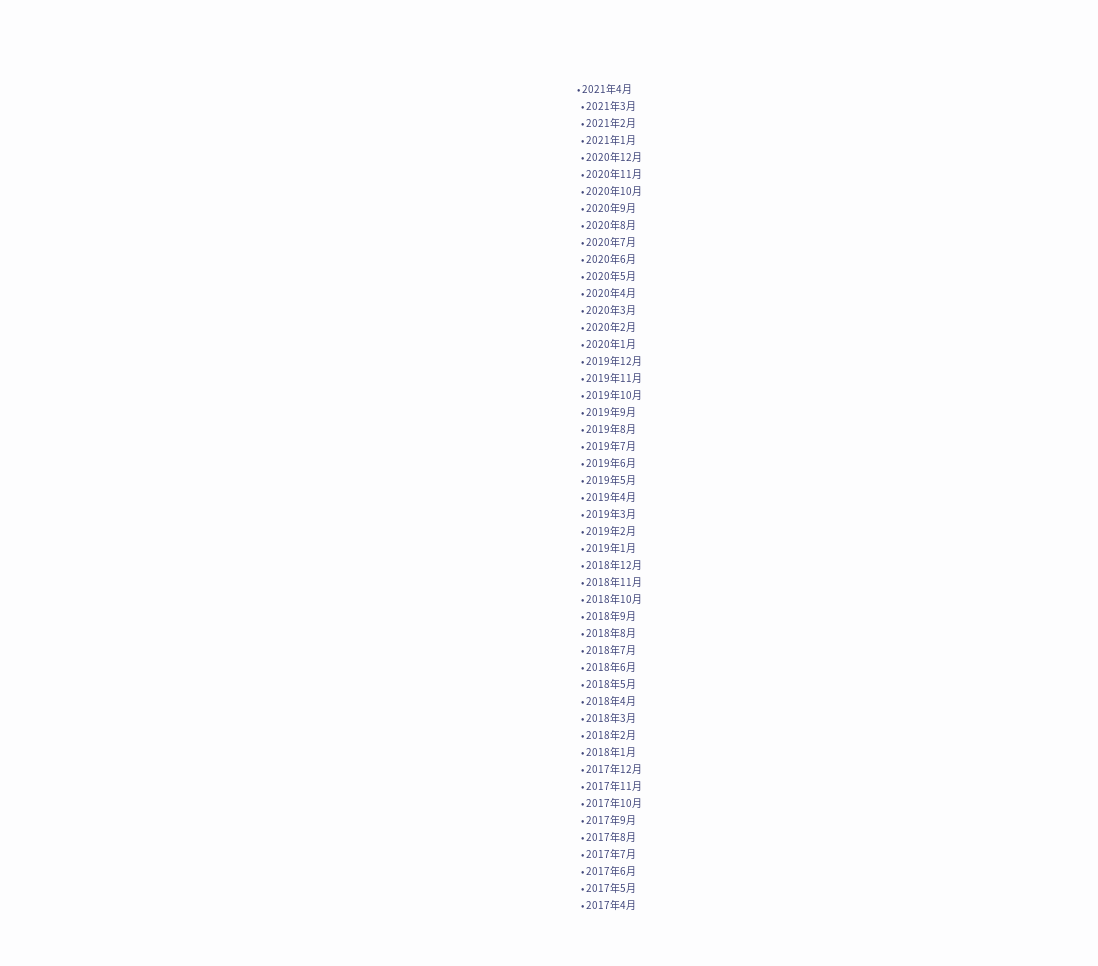• 2021年4月
  • 2021年3月
  • 2021年2月
  • 2021年1月
  • 2020年12月
  • 2020年11月
  • 2020年10月
  • 2020年9月
  • 2020年8月
  • 2020年7月
  • 2020年6月
  • 2020年5月
  • 2020年4月
  • 2020年3月
  • 2020年2月
  • 2020年1月
  • 2019年12月
  • 2019年11月
  • 2019年10月
  • 2019年9月
  • 2019年8月
  • 2019年7月
  • 2019年6月
  • 2019年5月
  • 2019年4月
  • 2019年3月
  • 2019年2月
  • 2019年1月
  • 2018年12月
  • 2018年11月
  • 2018年10月
  • 2018年9月
  • 2018年8月
  • 2018年7月
  • 2018年6月
  • 2018年5月
  • 2018年4月
  • 2018年3月
  • 2018年2月
  • 2018年1月
  • 2017年12月
  • 2017年11月
  • 2017年10月
  • 2017年9月
  • 2017年8月
  • 2017年7月
  • 2017年6月
  • 2017年5月
  • 2017年4月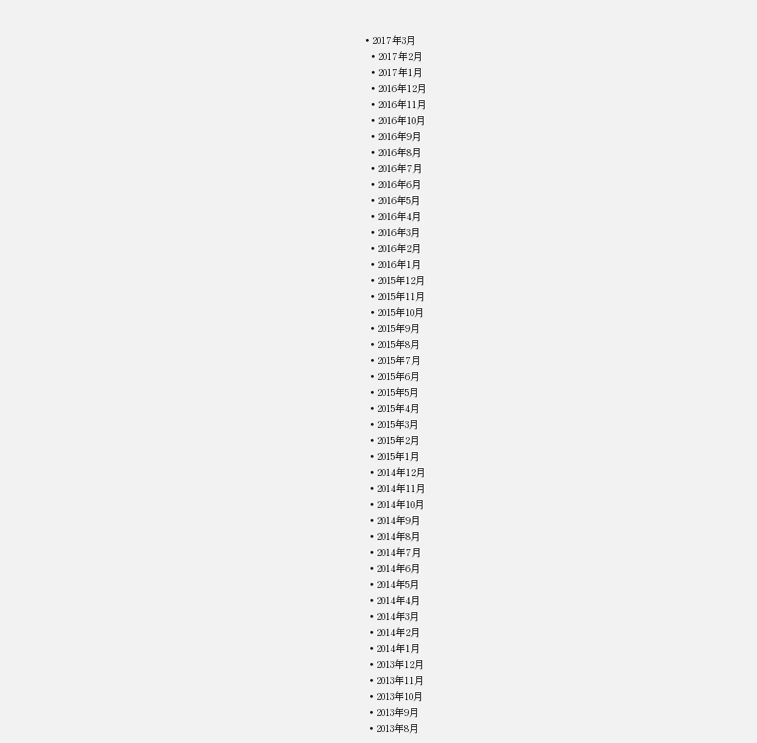• 2017年3月
  • 2017年2月
  • 2017年1月
  • 2016年12月
  • 2016年11月
  • 2016年10月
  • 2016年9月
  • 2016年8月
  • 2016年7月
  • 2016年6月
  • 2016年5月
  • 2016年4月
  • 2016年3月
  • 2016年2月
  • 2016年1月
  • 2015年12月
  • 2015年11月
  • 2015年10月
  • 2015年9月
  • 2015年8月
  • 2015年7月
  • 2015年6月
  • 2015年5月
  • 2015年4月
  • 2015年3月
  • 2015年2月
  • 2015年1月
  • 2014年12月
  • 2014年11月
  • 2014年10月
  • 2014年9月
  • 2014年8月
  • 2014年7月
  • 2014年6月
  • 2014年5月
  • 2014年4月
  • 2014年3月
  • 2014年2月
  • 2014年1月
  • 2013年12月
  • 2013年11月
  • 2013年10月
  • 2013年9月
  • 2013年8月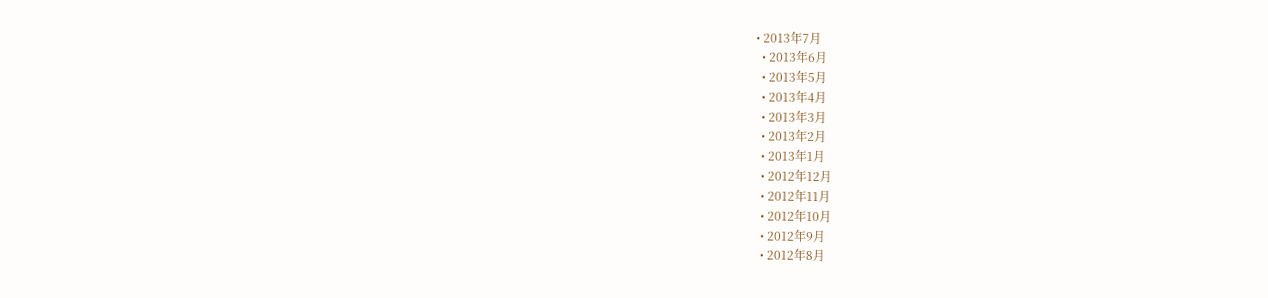• 2013年7月
  • 2013年6月
  • 2013年5月
  • 2013年4月
  • 2013年3月
  • 2013年2月
  • 2013年1月
  • 2012年12月
  • 2012年11月
  • 2012年10月
  • 2012年9月
  • 2012年8月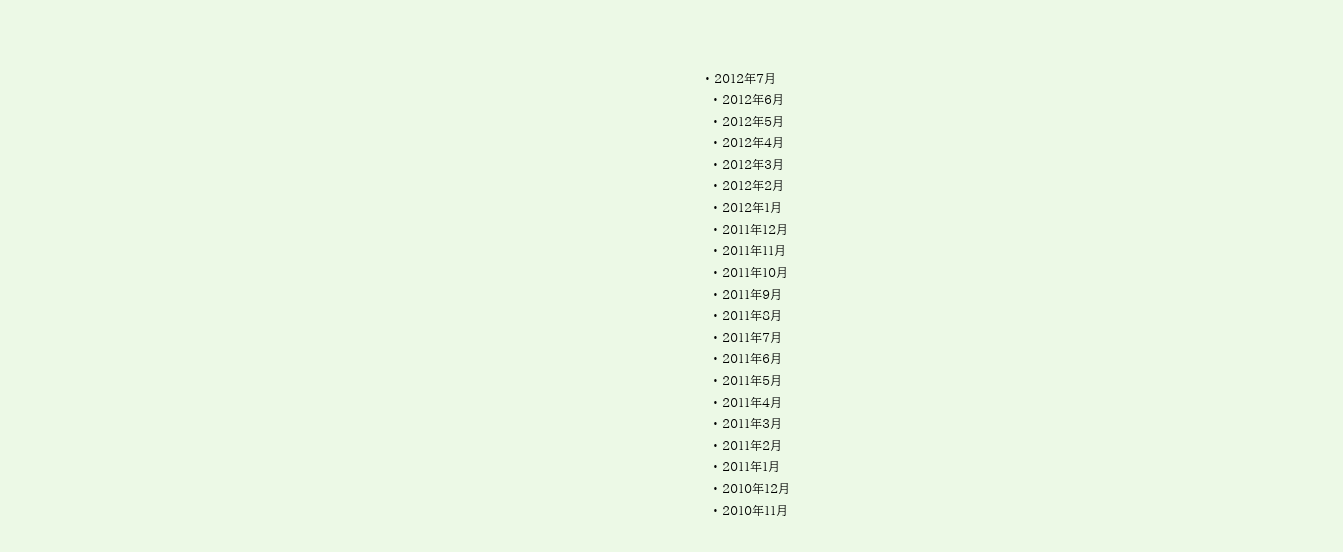• 2012年7月
  • 2012年6月
  • 2012年5月
  • 2012年4月
  • 2012年3月
  • 2012年2月
  • 2012年1月
  • 2011年12月
  • 2011年11月
  • 2011年10月
  • 2011年9月
  • 2011年8月
  • 2011年7月
  • 2011年6月
  • 2011年5月
  • 2011年4月
  • 2011年3月
  • 2011年2月
  • 2011年1月
  • 2010年12月
  • 2010年11月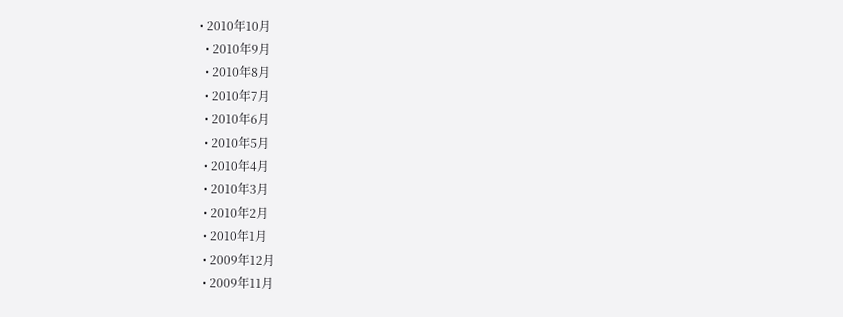• 2010年10月
  • 2010年9月
  • 2010年8月
  • 2010年7月
  • 2010年6月
  • 2010年5月
  • 2010年4月
  • 2010年3月
  • 2010年2月
  • 2010年1月
  • 2009年12月
  • 2009年11月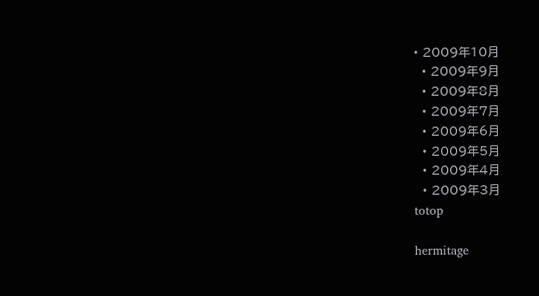• 2009年10月
  • 2009年9月
  • 2009年8月
  • 2009年7月
  • 2009年6月
  • 2009年5月
  • 2009年4月
  • 2009年3月
totop

hermitage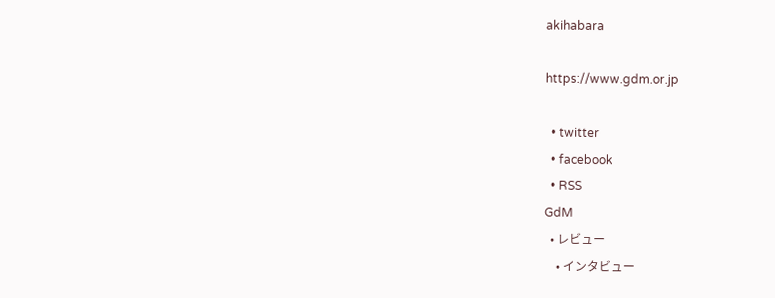akihabara

https://www.gdm.or.jp

  • twitter
  • facebook
  • RSS
GdM
  • レビュー
    • インタビュー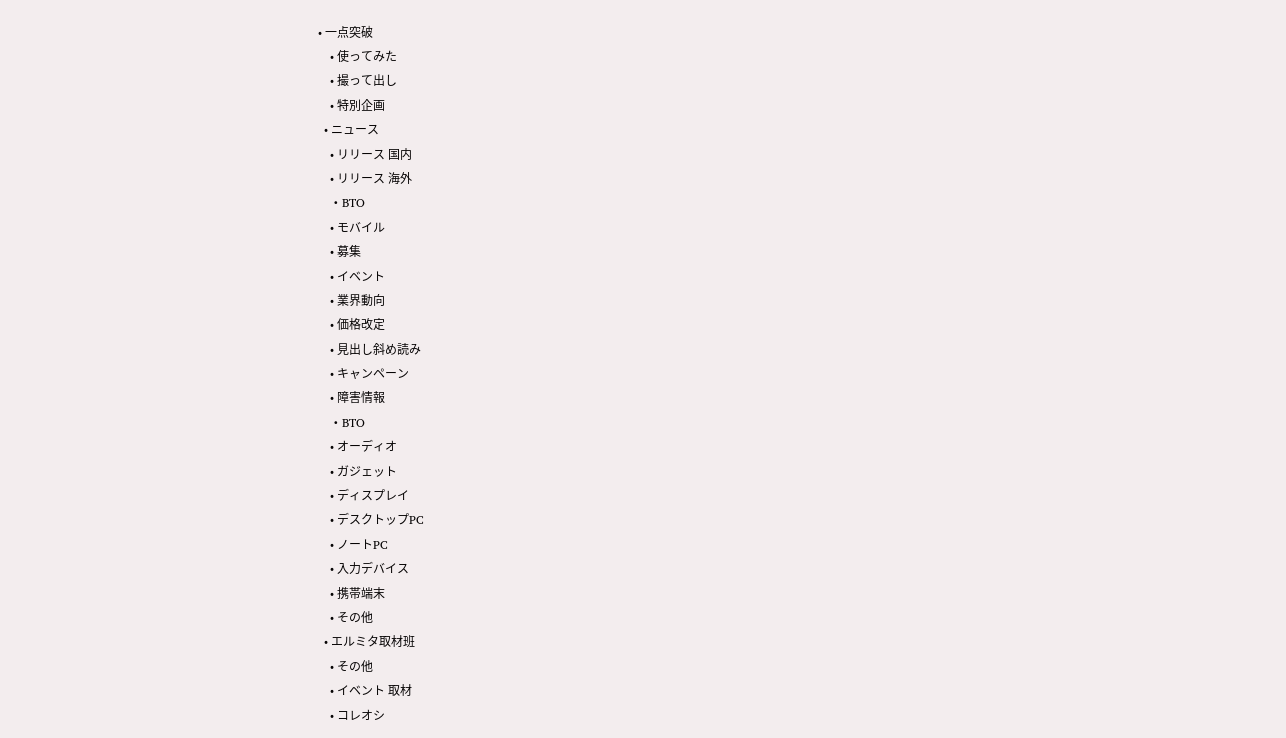• 一点突破
    • 使ってみた
    • 撮って出し
    • 特別企画
  • ニュース
    • リリース 国内
    • リリース 海外
    • BTO
    • モバイル
    • 募集
    • イベント
    • 業界動向
    • 価格改定
    • 見出し斜め読み
    • キャンペーン
    • 障害情報
    • BTO
    • オーディオ
    • ガジェット
    • ディスプレイ
    • デスクトップPC
    • ノートPC
    • 入力デバイス
    • 携帯端末
    • その他
  • エルミタ取材班
    • その他
    • イベント 取材
    • コレオシ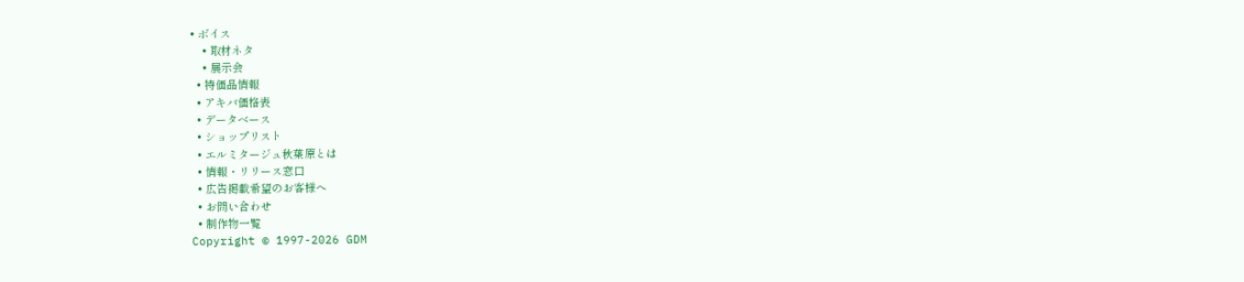• ボイス
    • 取材ネタ
    • 展示会
  • 特価品情報
  • アキバ価格表
  • データベース
  • ショップリスト
  • エルミタージュ秋葉原とは
  • 情報・リリース窓口
  • 広告掲載希望のお客様へ
  • お問い合わせ
  • 制作物一覧
Copyright © 1997-2026 GDM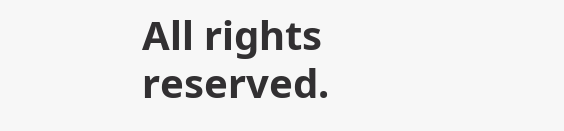All rights reserved.